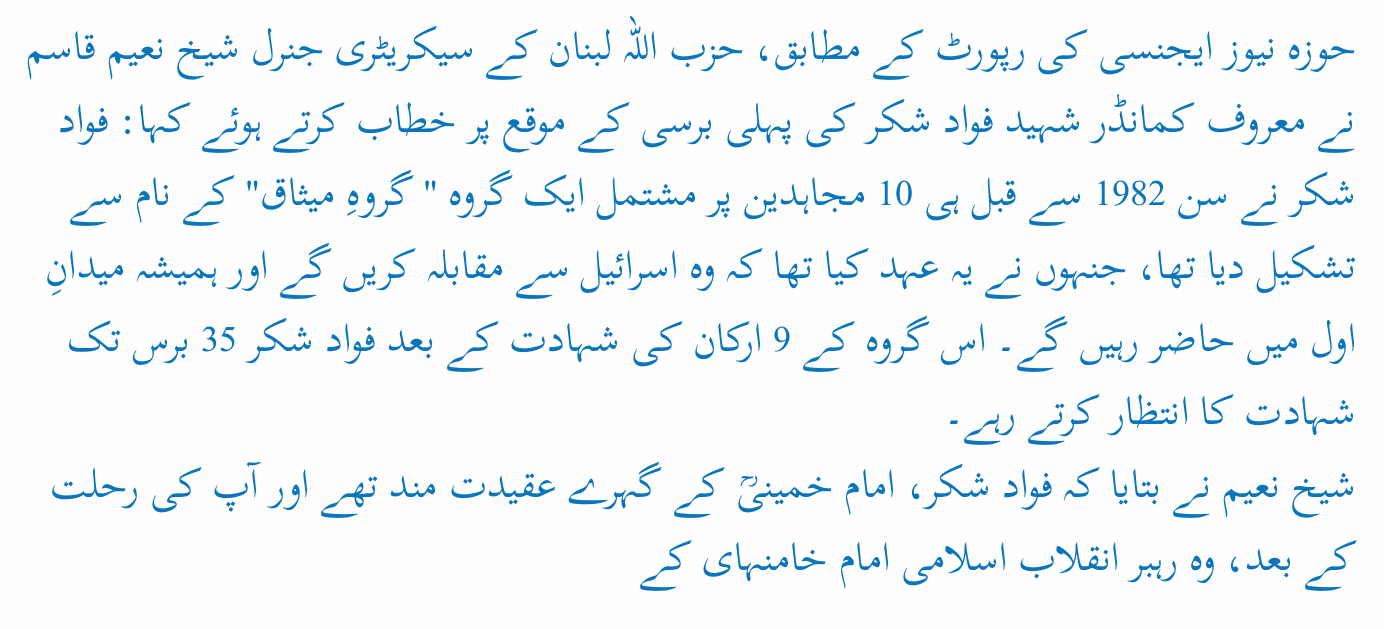حوزہ نیوز ایجنسی کی رپورٹ کے مطابق، حزب اللہ لبنان کے سیکریٹری جنرل شیخ نعیم قاسم نے معروف کمانڈر شہید فواد شکر کی پہلی برسی کے موقع پر خطاب کرتے ہوئے کہا: فواد شکر نے سن 1982 سے قبل ہی 10 مجاہدین پر مشتمل ایک گروہ "گروہِ میثاق" کے نام سے تشکیل دیا تھا، جنہوں نے یہ عہد کیا تھا کہ وہ اسرائیل سے مقابلہ کریں گے اور ہمیشہ میدانِ اول میں حاضر رہیں گے۔ اس گروہ کے 9 ارکان کی شہادت کے بعد فواد شکر 35 برس تک شہادت کا انتظار کرتے رہے۔
شیخ نعیم نے بتایا کہ فواد شکر، امام خمینیؒ کے گہرے عقیدت مند تھے اور آپ کی رحلت کے بعد، وہ رہبر انقلاب اسلامی امام خامنہای کے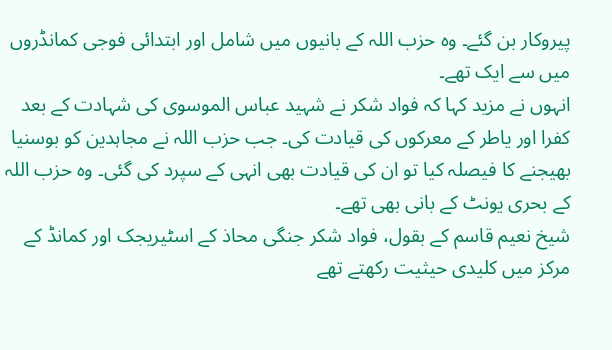پیروکار بن گئے۔ وہ حزب اللہ کے بانیوں میں شامل اور ابتدائی فوجی کمانڈروں میں سے ایک تھے۔
انہوں نے مزید کہا کہ فواد شکر نے شہید عباس الموسوی کی شہادت کے بعد کفرا اور یاطر کے معرکوں کی قیادت کی۔ جب حزب اللہ نے مجاہدین کو بوسنیا بھیجنے کا فیصلہ کیا تو ان کی قیادت بھی انہی کے سپرد کی گئی۔ وہ حزب اللہ کے بحری یونٹ کے بانی بھی تھے۔
شیخ نعیم قاسم کے بقول، فواد شکر جنگی محاذ کے اسٹیریجک اور کمانڈ کے مرکز میں کلیدی حیثیت رکھتے تھے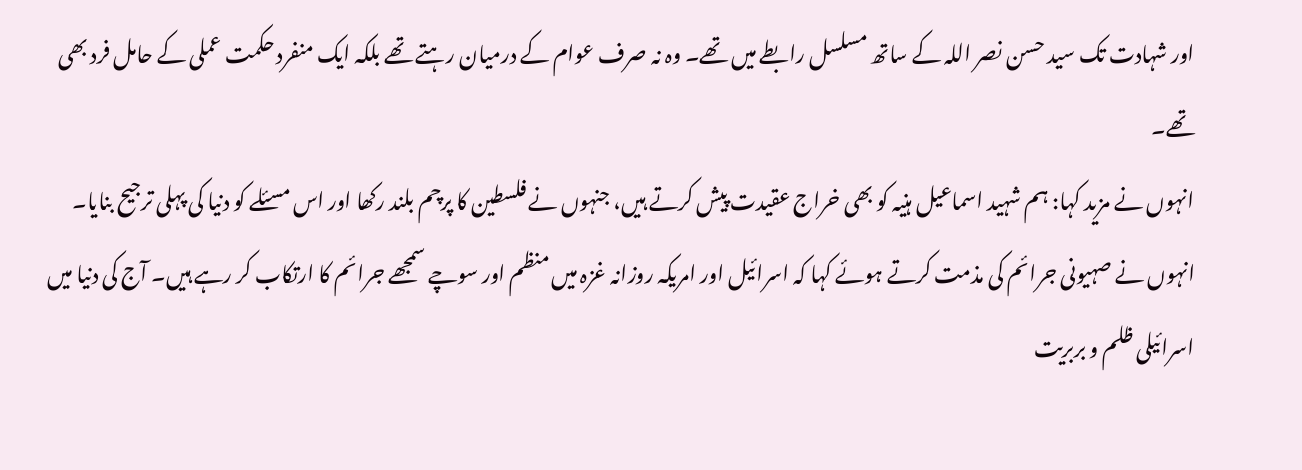اور شہادت تک سید حسن نصر اللہ کے ساتھ مسلسل رابطے میں تھے۔ وہ نہ صرف عوام کے درمیان رہتے تھے بلکہ ایک منفرد حکمت عملی کے حامل فرد بھی تھے۔
انہوں نے مزید کہا: ہم شہید اسماعیل ہنیہ کو بھی خراج عقیدت پیش کرتے ہیں، جنہوں نے فلسطین کا پرچم بلند رکھا اور اس مسئلے کو دنیا کی پہلی ترجیح بنایا۔
انہوں نے صہیونی جرائم کی مذمت کرتے ہوئے کہا کہ اسرائیل اور امریکہ روزانہ غزہ میں منظم اور سوچے سمجھے جرائم کا ارتکاب کر رہے ہیں۔ آج کی دنیا میں اسرائیلی ظلم و بربریت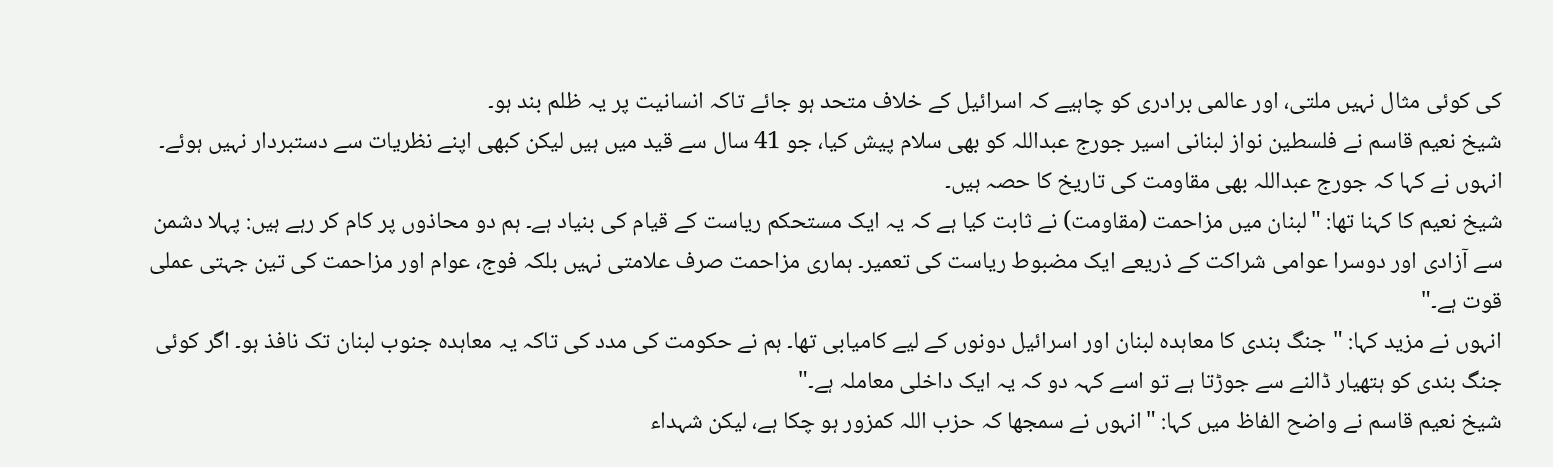کی کوئی مثال نہیں ملتی، اور عالمی برادری کو چاہیے کہ اسرائیل کے خلاف متحد ہو جائے تاکہ انسانیت پر یہ ظلم بند ہو۔
شیخ نعیم قاسم نے فلسطین نواز لبنانی اسیر جورج عبداللہ کو بھی سلام پیش کیا، جو 41 سال سے قید میں ہیں لیکن کبھی اپنے نظریات سے دستبردار نہیں ہوئے۔ انہوں نے کہا کہ جورج عبداللہ بھی مقاومت کی تاریخ کا حصہ ہیں۔
شیخ نعیم کا کہنا تھا: "لبنان میں مزاحمت (مقاومت) نے ثابت کیا ہے کہ یہ ایک مستحکم ریاست کے قیام کی بنیاد ہے۔ ہم دو محاذوں پر کام کر رہے ہیں: پہلا دشمن سے آزادی اور دوسرا عوامی شراکت کے ذریعے ایک مضبوط ریاست کی تعمیر۔ ہماری مزاحمت صرف علامتی نہیں بلکہ فوج، عوام اور مزاحمت کی تین جہتی عملی قوت ہے۔"
انہوں نے مزید کہا: "جنگ بندی کا معاہدہ لبنان اور اسرائیل دونوں کے لیے کامیابی تھا۔ ہم نے حکومت کی مدد کی تاکہ یہ معاہدہ جنوب لبنان تک نافذ ہو۔ اگر کوئی جنگ بندی کو ہتھیار ڈالنے سے جوڑتا ہے تو اسے کہہ دو کہ یہ ایک داخلی معاملہ ہے۔"
شیخ نعیم قاسم نے واضح الفاظ میں کہا: "انہوں نے سمجھا کہ حزب اللہ کمزور ہو چکا ہے، لیکن شہداء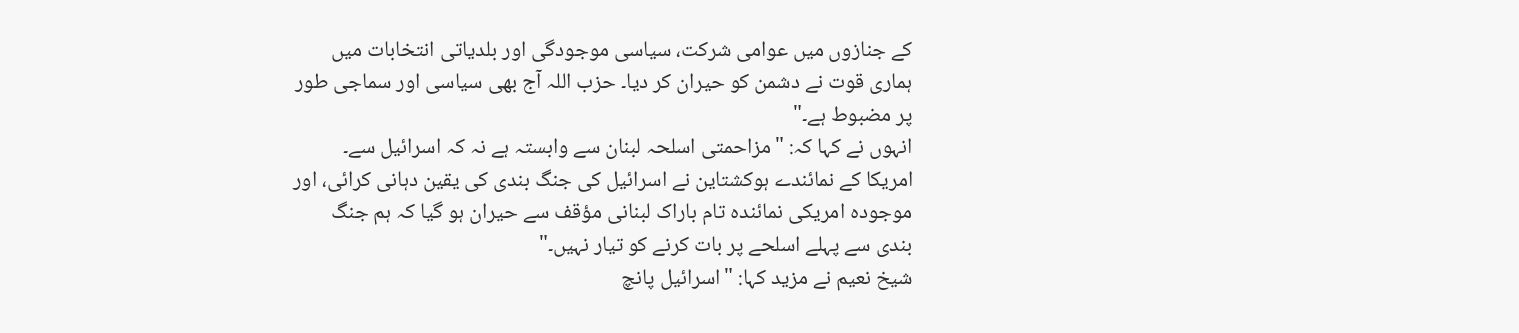کے جنازوں میں عوامی شرکت، سیاسی موجودگی اور بلدیاتی انتخابات میں ہماری قوت نے دشمن کو حیران کر دیا۔ حزب اللہ آج بھی سیاسی اور سماجی طور پر مضبوط ہے۔"
انہوں نے کہا کہ: "مزاحمتی اسلحہ لبنان سے وابستہ ہے نہ کہ اسرائیل سے۔ امریکا کے نمائندے ہوکشتاین نے اسرائیل کی جنگ بندی کی یقین دہانی کرائی، اور موجودہ امریکی نمائندہ تام باراک لبنانی مؤقف سے حیران ہو گیا کہ ہم جنگ بندی سے پہلے اسلحے پر بات کرنے کو تیار نہیں۔"
شیخ نعیم نے مزید کہا: "اسرائیل پانچ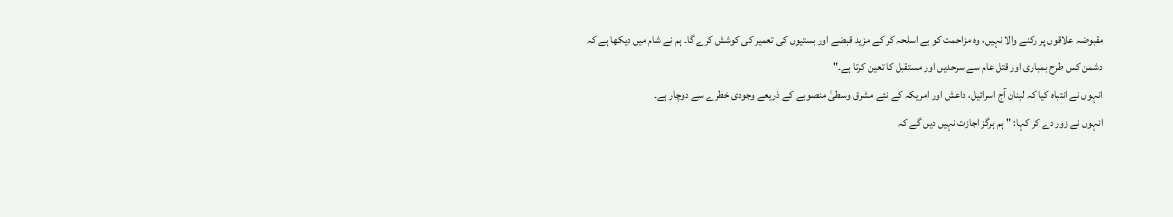مقبوضہ علاقوں پر رکنے والا نہیں، وہ مزاحمت کو بے اسلحہ کر کے مزید قبضے اور بستیوں کی تعمیر کی کوشش کرے گا۔ ہم نے شام میں دیکھا ہے کہ دشمن کس طرح بمباری اور قتل عام سے سرحدیں اور مستقبل کا تعین کرتا ہے۔"
انہوں نے انتباہ کیا کہ لبنان آج اسرائیل، داعش اور امریکہ کے نئے مشرق وسطیٰ منصوبے کے ذریعے وجودی خطرے سے دوچار ہے۔
انہوں نے زور دے کر کہا: "ہم ہرگز اجازت نہیں دیں گے کہ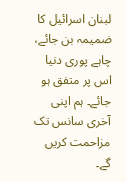لبنان اسرائیل کا ضمیمہ بن جائے، چاہے پوری دنیا اس پر متفق ہو جائے۔ ہم اپنی آخری سانس تک مزاحمت کریں گے۔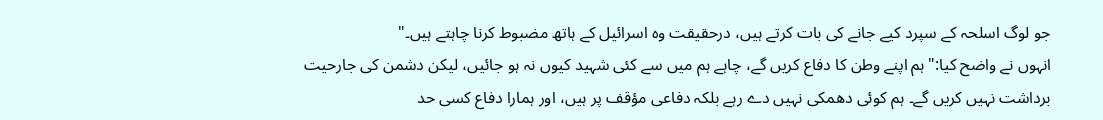جو لوگ اسلحہ کے سپرد کیے جانے کی بات کرتے ہیں، درحقیقت وہ اسرائیل کے ہاتھ مضبوط کرنا چاہتے ہیں۔"
انہوں نے واضح کیا:"ہم اپنے وطن کا دفاع کریں گے، چاہے ہم میں سے کئی شہید کیوں نہ ہو جائیں، لیکن دشمن کی جارحیت برداشت نہیں کریں گے۔ ہم کوئی دھمکی نہیں دے رہے بلکہ دفاعی مؤقف پر ہیں، اور ہمارا دفاع کسی حد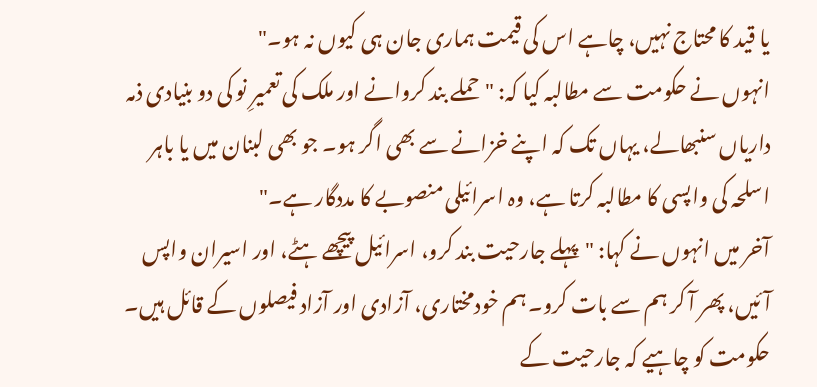یا قید کا محتاج نہیں، چاہے اس کی قیمت ہماری جان ہی کیوں نہ ہو۔"
انہوں نے حکومت سے مطالبہ کیا کہ: "حملے بند کروانے اور ملک کی تعمیرِ نو کی دو بنیادی ذمہ داریاں سنبھالے، یہاں تک کہ اپنے خزانے سے بھی اگر ہو۔ جو بھی لبنان میں یا باہر اسلحہ کی واپسی کا مطالبہ کرتا ہے، وہ اسرائیلی منصوبے کا مددگار ہے۔"
آخر میں انہوں نے کہا: "پہلے جارحیت بند کرو، اسرائیل پیچھے ہٹے، اور اسیران واپس آئیں، پھر آ کر ہم سے بات کرو۔ ہم خودمختاری، آزادی اور آزاد فیصلوں کے قائل ہیں۔ حکومت کو چاہیے کہ جارحیت کے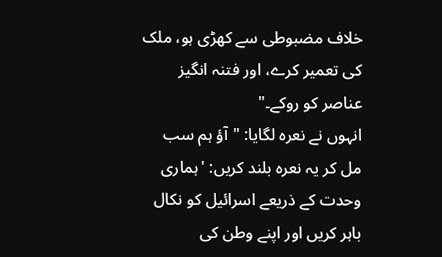خلاف مضبوطی سے کھڑی ہو، ملک کی تعمیر کرے، اور فتنہ انگیز عناصر کو روکے۔"
انہوں نے نعرہ لگایا: "آؤ ہم سب مل کر یہ نعرہ بلند کریں: 'ہماری وحدت کے ذریعے اسرائیل کو نکال باہر کریں اور اپنے وطن کی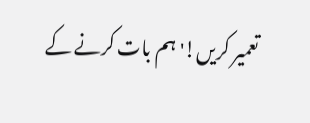تعمیر کریں!' ہم بات کرنے کے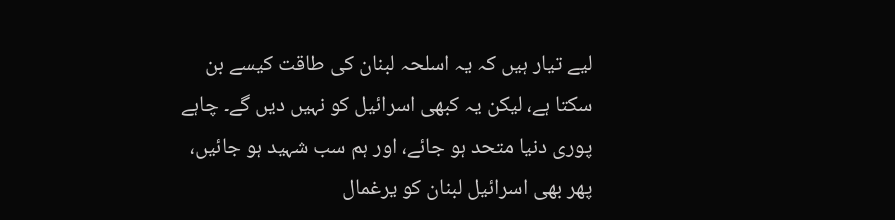لیے تیار ہیں کہ یہ اسلحہ لبنان کی طاقت کیسے بن سکتا ہے، لیکن یہ کبھی اسرائیل کو نہیں دیں گے۔ چاہے پوری دنیا متحد ہو جائے، اور ہم سب شہید ہو جائیں، پھر بھی اسرائیل لبنان کو یرغمال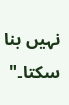نہیں بنا سکتا۔"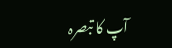آپ کا تبصرہ